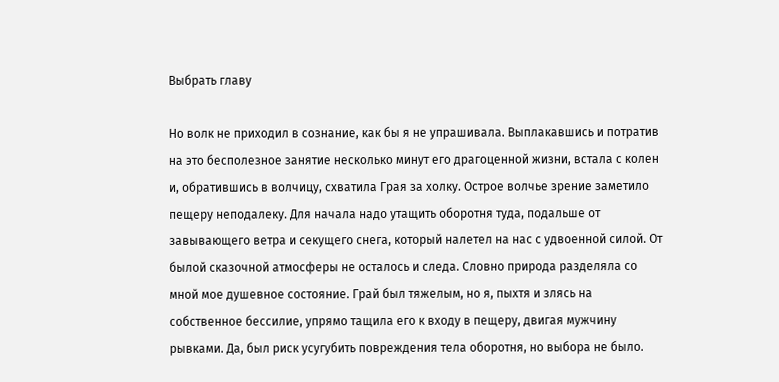Выбрать главу

Но волк не приходил в сознание, как бы я не упрашивала. Выплакавшись и потратив на это бесполезное занятие несколько минут его драгоценной жизни, встала с колен и, обратившись в волчицу, схватила Грая за холку. Острое волчье зрение заметило пещеру неподалеку. Для начала надо утащить оборотня туда, подальше от завывающего ветра и секущего снега, который налетел на нас с удвоенной силой. От былой сказочной атмосферы не осталось и следа. Словно природа разделяла со мной мое душевное состояние. Грай был тяжелым, но я, пыхтя и злясь на собственное бессилие, упрямо тащила его к входу в пещеру, двигая мужчину рывками. Да, был риск усугубить повреждения тела оборотня, но выбора не было.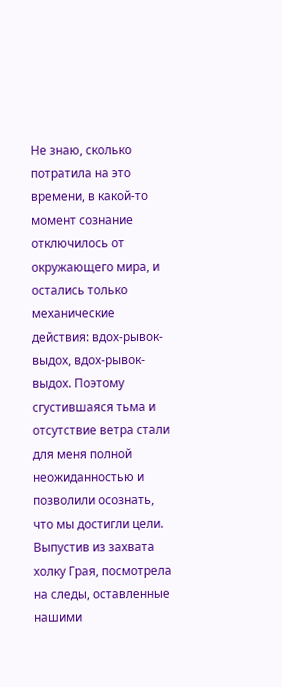Не знаю, сколько потратила на это времени, в какой-то момент сознание отключилось от окружающего мира, и остались только механические действия: вдох-рывок-выдох, вдох-рывок-выдох. Поэтому сгустившаяся тьма и отсутствие ветра стали для меня полной неожиданностью и позволили осознать, что мы достигли цели. Выпустив из захвата холку Грая, посмотрела на следы, оставленные нашими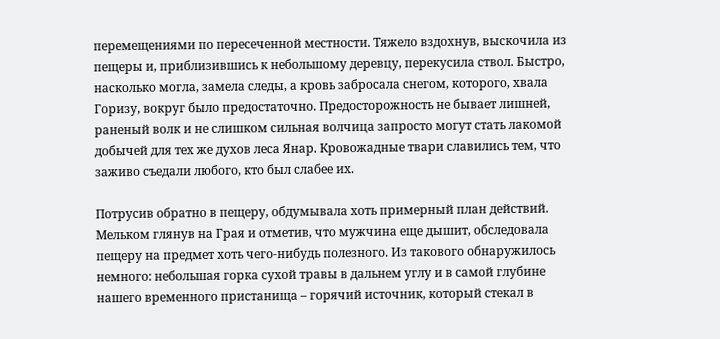перемещениями по пересеченной местности. Тяжело вздохнув, выскочила из пещеры и, приблизившись к небольшому деревцу, перекусила ствол. Быстро, насколько могла, замела следы, а кровь забросала снегом, которого, хвала Горизу, вокруг было предостаточно. Предосторожность не бывает лишней, раненый волк и не слишком сильная волчица запросто могут стать лакомой добычей для тех же духов леса Янар. Кровожадные твари славились тем, что заживо съедали любого, кто был слабее их.

Потрусив обратно в пещеру, обдумывала хоть примерный план действий. Мельком глянув на Грая и отметив, что мужчина еще дышит, обследовала пещеру на предмет хоть чего-нибудь полезного. Из такового обнаружилось немного: небольшая горка сухой травы в дальнем углу и в самой глубине нашего временного пристанища – горячий источник, который стекал в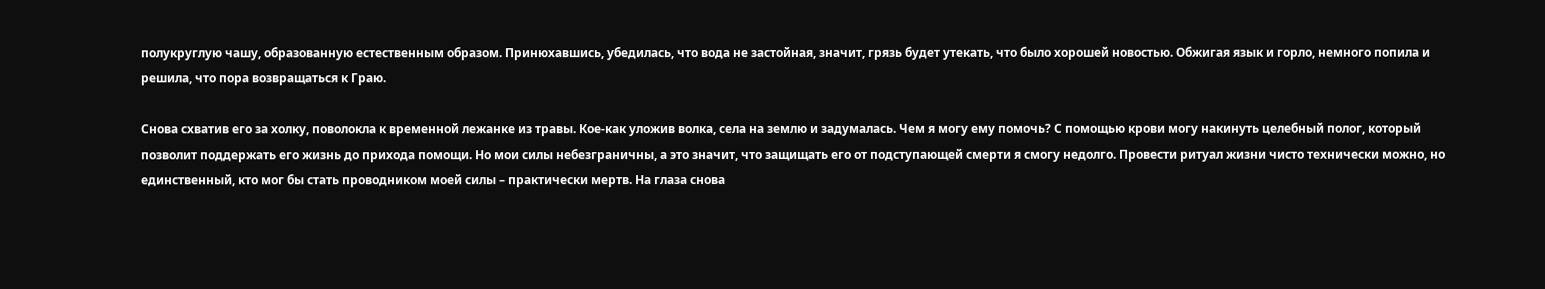полукруглую чашу, образованную естественным образом. Принюхавшись, убедилась, что вода не застойная, значит, грязь будет утекать, что было хорошей новостью. Обжигая язык и горло, немного попила и решила, что пора возвращаться к Граю.

Снова схватив его за холку, поволокла к временной лежанке из травы. Кое-как уложив волка, села на землю и задумалась. Чем я могу ему помочь? С помощью крови могу накинуть целебный полог, который позволит поддержать его жизнь до прихода помощи. Но мои силы небезграничны, а это значит, что защищать его от подступающей смерти я смогу недолго. Провести ритуал жизни чисто технически можно, но единственный, кто мог бы стать проводником моей силы – практически мертв. На глаза снова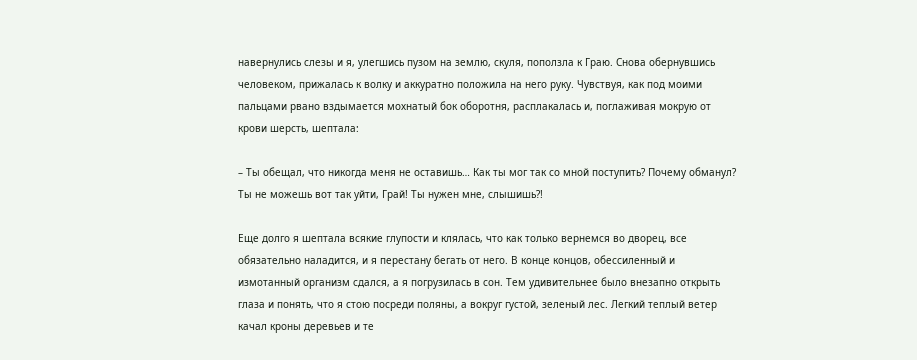навернулись слезы и я, улегшись пузом на землю, скуля, поползла к Граю. Снова обернувшись человеком, прижалась к волку и аккуратно положила на него руку. Чувствуя, как под моими пальцами рвано вздымается мохнатый бок оборотня, расплакалась и, поглаживая мокрую от крови шерсть, шептала:

– Ты обещал, что никогда меня не оставишь… Как ты мог так со мной поступить? Почему обманул? Ты не можешь вот так уйти, Грай! Ты нужен мне, слышишь?!

Еще долго я шептала всякие глупости и клялась, что как только вернемся во дворец, все обязательно наладится, и я перестану бегать от него. В конце концов, обессиленный и измотанный организм сдался, а я погрузилась в сон. Тем удивительнее было внезапно открыть глаза и понять, что я стою посреди поляны, а вокруг густой, зеленый лес. Легкий теплый ветер качал кроны деревьев и те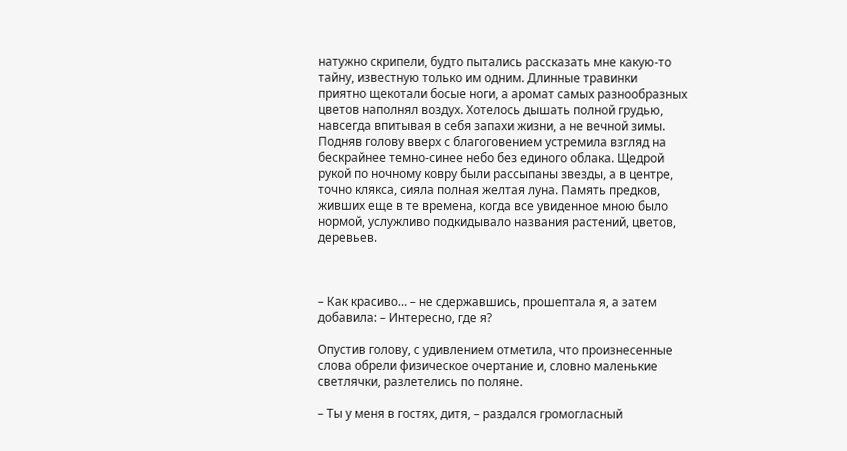натужно скрипели, будто пытались рассказать мне какую-то тайну, известную только им одним. Длинные травинки приятно щекотали босые ноги, а аромат самых разнообразных цветов наполнял воздух. Хотелось дышать полной грудью, навсегда впитывая в себя запахи жизни, а не вечной зимы. Подняв голову вверх с благоговением устремила взгляд на бескрайнее темно-синее небо без единого облака. Щедрой рукой по ночному ковру были рассыпаны звезды, а в центре, точно клякса, сияла полная желтая луна. Память предков, живших еще в те времена, когда все увиденное мною было нормой, услужливо подкидывало названия растений, цветов, деревьев.



– Как красиво… – не сдержавшись, прошептала я, а затем добавила: – Интересно, где я?

Опустив голову, с удивлением отметила, что произнесенные слова обрели физическое очертание и, словно маленькие светлячки, разлетелись по поляне.

– Ты у меня в гостях, дитя, – раздался громогласный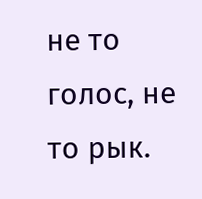не то голос, не то рык.